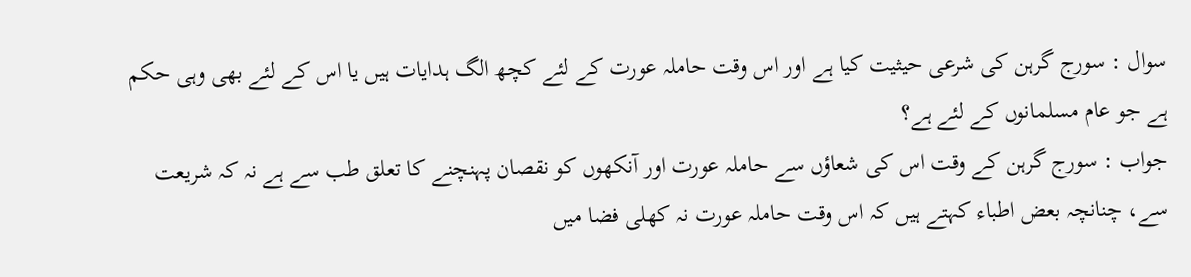سوال : سورج گرہن کی شرعی حیثیت کیا ہے اور اس وقت حاملہ عورت کے لئے کچھ الگ ہدایات ہیں یا اس کے لئے بھی وہی حکم ہے جو عام مسلمانوں کے لئے ہے؟
جواب : سورج گرہن کے وقت اس کی شعاؤں سے حاملہ عورت اور آنکھوں کو نقصان پہنچنے کا تعلق طب سے ہے نہ کہ شریعت سے، چنانچہ بعض اطباء کہتے ہیں کہ اس وقت حاملہ عورت نہ کھلی فضا میں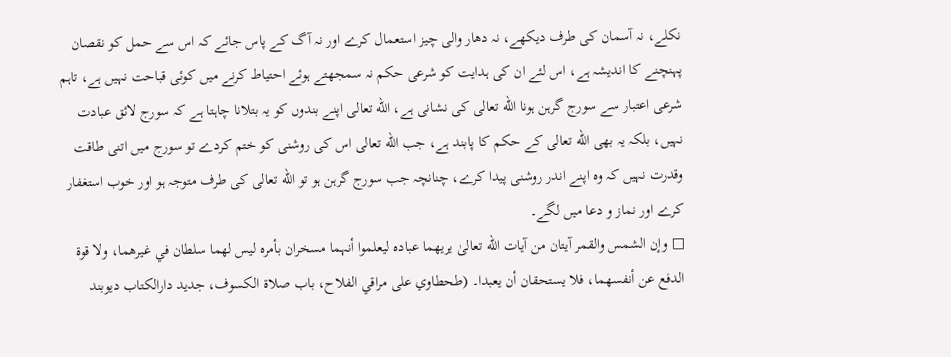نکلے، نہ آسمان کی طرف دیکھے، نہ دھار والی چیز استعمال کرے اور نہ آگ کے پاس جائے کہ اس سے حمل کو نقصان پہنچنے کا اندیشہ ہے، اس لئے ان کی ہدایت کو شرعی حکم نہ سمجھتے ہوئے احتیاط کرنے میں کوئی قباحت نہیں ہے، تاہم شرعی اعتبار سے سورج گرہن ہونا الله تعالی کی نشانی ہے، الله تعالی اپنے بندوں کو یہ بتلانا چاہتا ہے کہ سورج لائق عبادت نہیں، بلکہ یہ بھی الله تعالی کے حکم کا پابند ہے، جب الله تعالی اس کی روشنی کو ختم کردے تو سورج میں اتنی طاقت وقدرت نہیں کہ وہ اپنے اندر روشنی پیدا کرے، چنانچہ جب سورج گرہن ہو تو الله تعالی کی طرف متوجہ ہو اور خوب استغفار کرے اور نماز و دعا میں لگے۔
□ وإن الشمس والقمر آیتان من آیات الله تعالیٰ یریهما عبادہ لیعلموا أنہما مسخران بأمرہ لیس لهما سلطان في غیرهما، ولا قوۃ الدفع عن أنفسهما، فلا یستحقان أن یعبدا۔ (طحطاوي علی مراقي الفلاح، باب صلاۃ الکسوف، جدید دارالکتاب دیوبند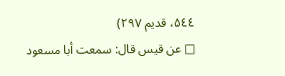۵٤٤، قدیم ۲۹۷)
□ عن قیس قال: سمعت أبا مسعود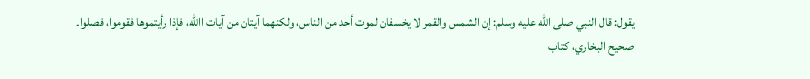یقول: قال النبي صلى الله عليه وسلم: إن الشمس والقمر لا یخسفان لموت أحد من الناس، ولکنهما آیتان من آیات االله، فإذا رأیتموها فقوموا، فصلوا۔
صحیح البخاري، کتاب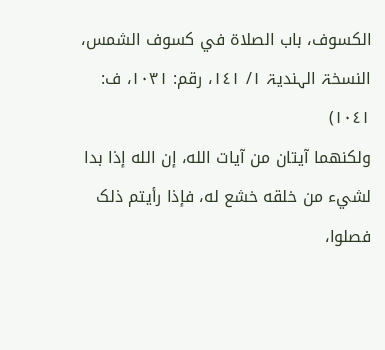الکسوف، باب الصلاۃ في کسوف الشمس، النسخۃ الہندیۃ ۱/ ۱٤١، رقم: ۱۰۳۱، ف: ۱۰٤١)
ولکنهما آیتان من آیات الله، إن الله إذا بدا لشيء من خلقه خشع له، فإذا رأیتم ذلک فصلوا،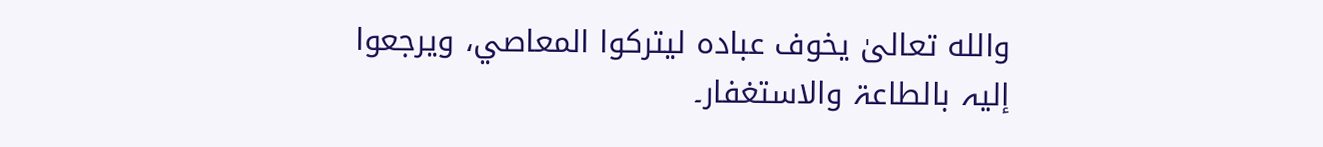والله تعالیٰ یخوف عبادہ لیترکوا المعاصي، ویرجعوا إلیہ بالطاعۃ والاستغفار۔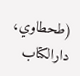(طحطاوي، دارالکتاب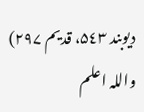دیوبند ۵٤٣، قدیم ۲۹۷)
واللہ اعلم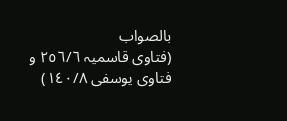بالصواب
(فتاوی قاسمیہ ٢٥٦/٦ و فتاوی یوسفی ١٤٠/٨)